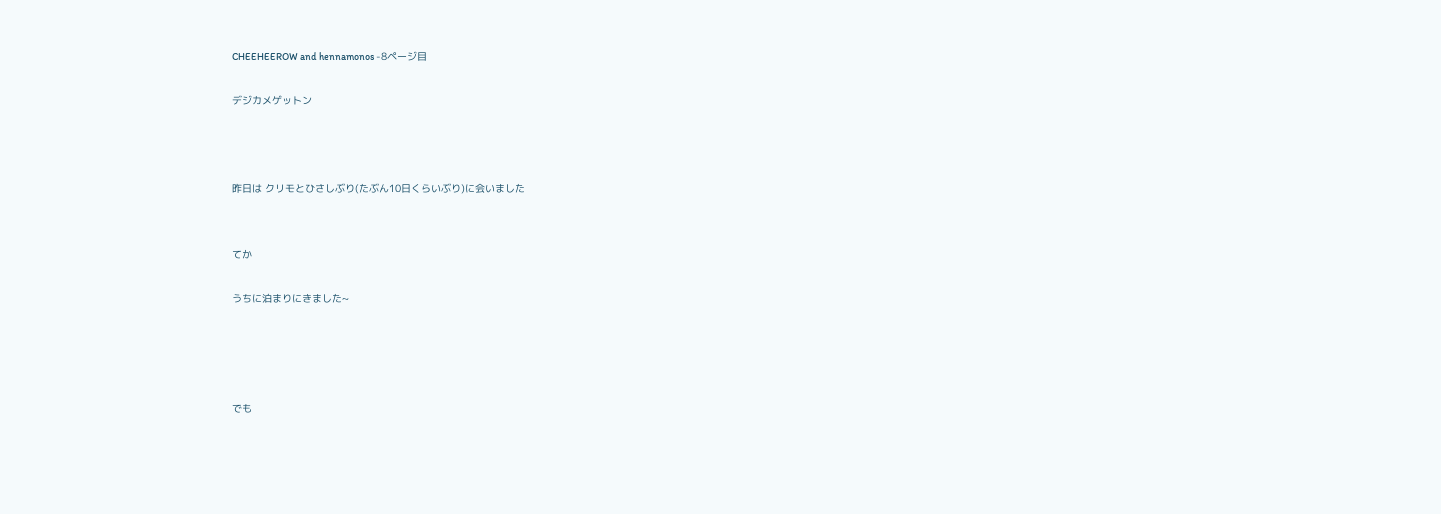CHEEHEEROW and hennamonos -8ページ目

デジカメゲットン



昨日は クリモとひさしぶり(たぶん10日くらいぶり)に会いました


てか

うちに泊まりにきました~




でも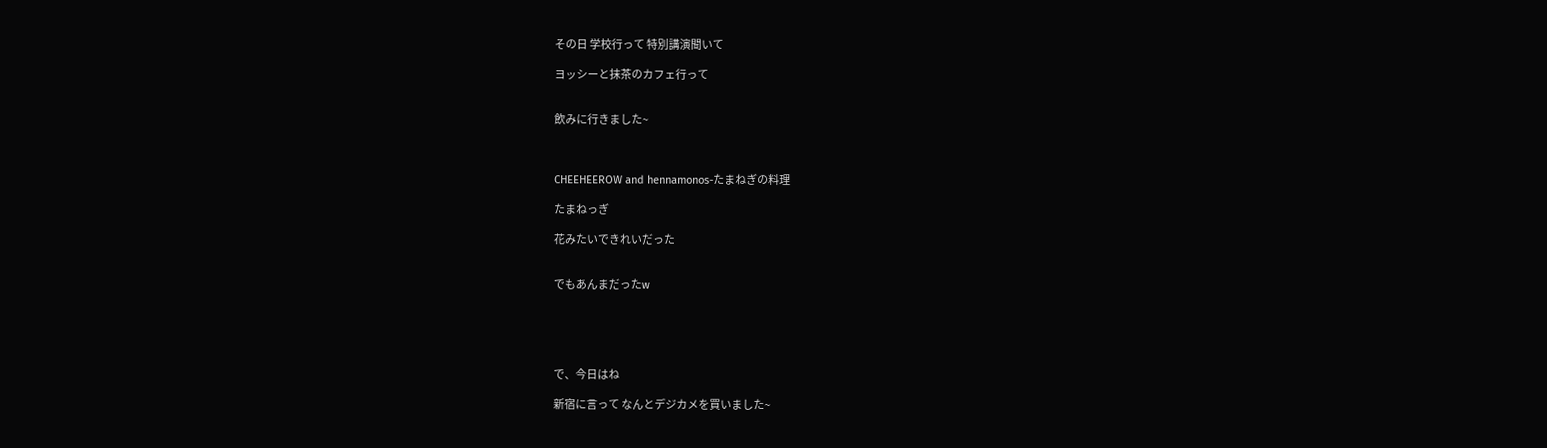その日 学校行って 特別講演聞いて

ヨッシーと抹茶のカフェ行って


飲みに行きました~



CHEEHEEROW and hennamonos-たまねぎの料理

たまねっぎ

花みたいできれいだった


でもあんまだったw





で、今日はね

新宿に言って なんとデジカメを買いました~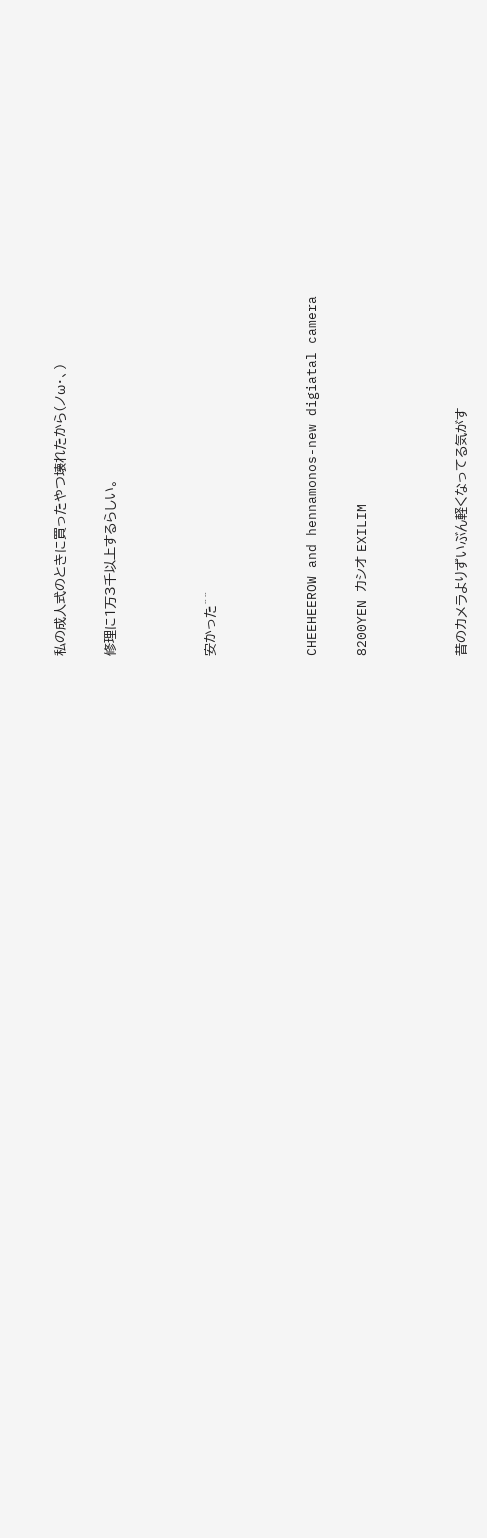私の成人式のときに買ったやつ壊れたから(ノω・、)

修理に1万3千以上するらしい。



安かった^^



CHEEHEEROW and hennamonos-new digiatal camera

8200YEN カシオ EXILIM



昔のカメラよりずいぶん軽くなってる気がす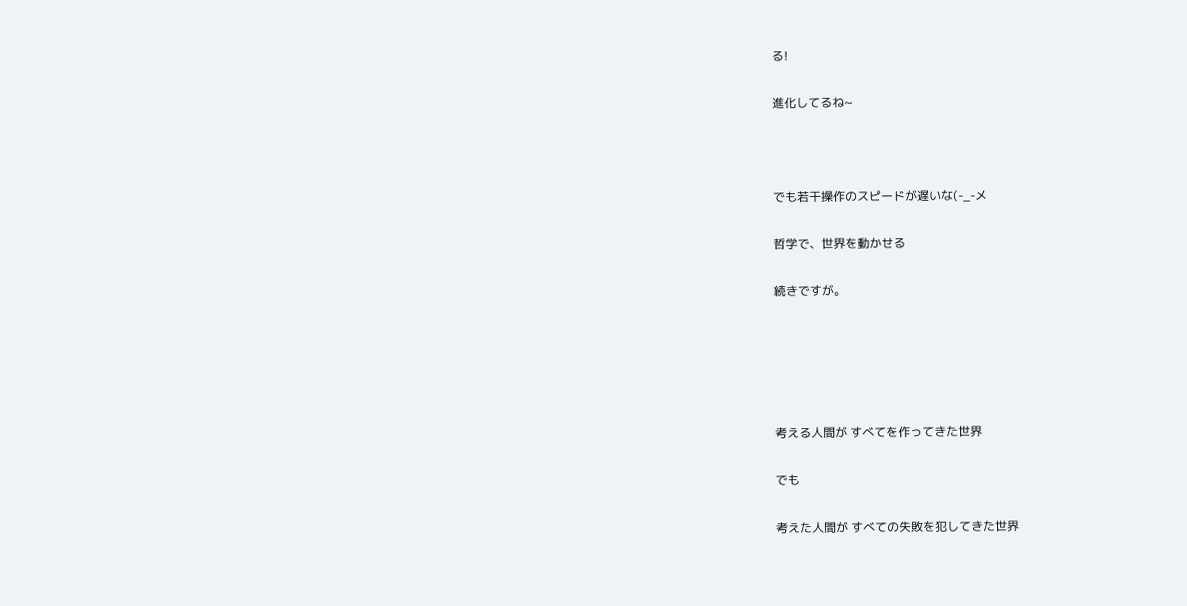る!

進化してるね~



でも若干操作のスピードが遅いな(-_-メ

哲学で、世界を動かせる

続きですが。





考える人間が すべてを作ってきた世界

でも

考えた人間が すべての失敗を犯してきた世界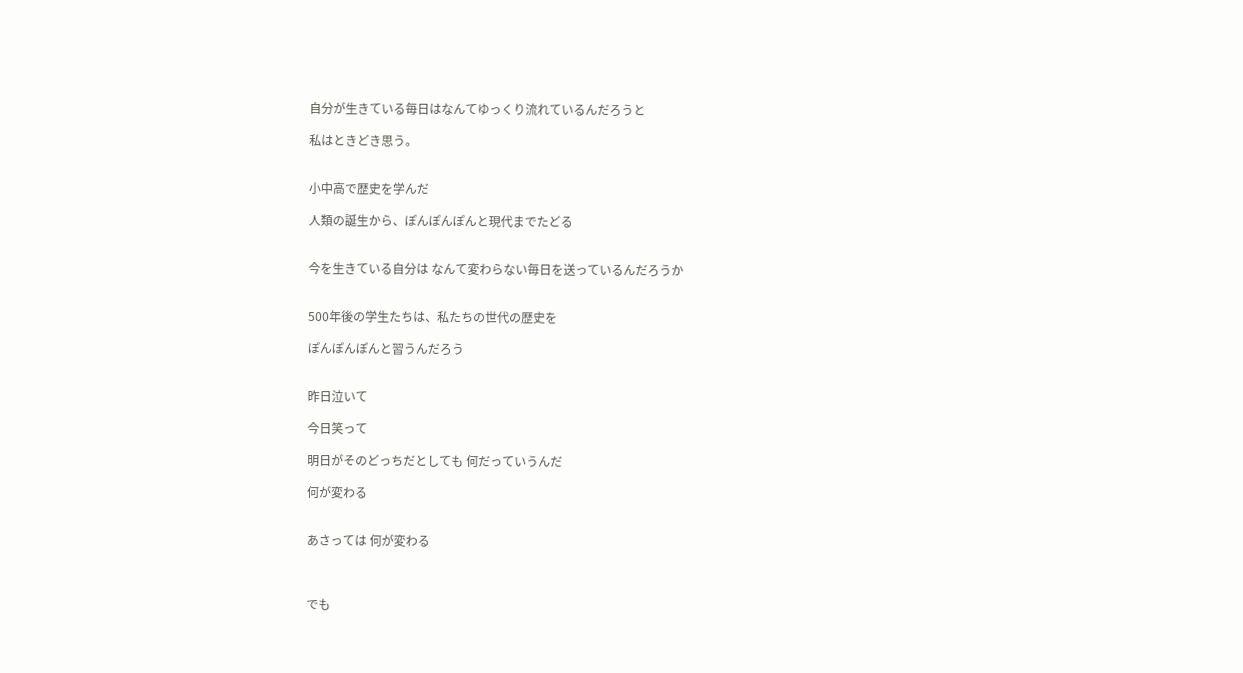自分が生きている毎日はなんてゆっくり流れているんだろうと

私はときどき思う。


小中高で歴史を学んだ

人類の誕生から、ぽんぽんぽんと現代までたどる


今を生きている自分は なんて変わらない毎日を送っているんだろうか


500年後の学生たちは、私たちの世代の歴史を

ぽんぽんぽんと習うんだろう


昨日泣いて

今日笑って

明日がそのどっちだとしても 何だっていうんだ

何が変わる


あさっては 何が変わる



でも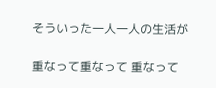そういった一人一人の生活が

重なって重なって 重なって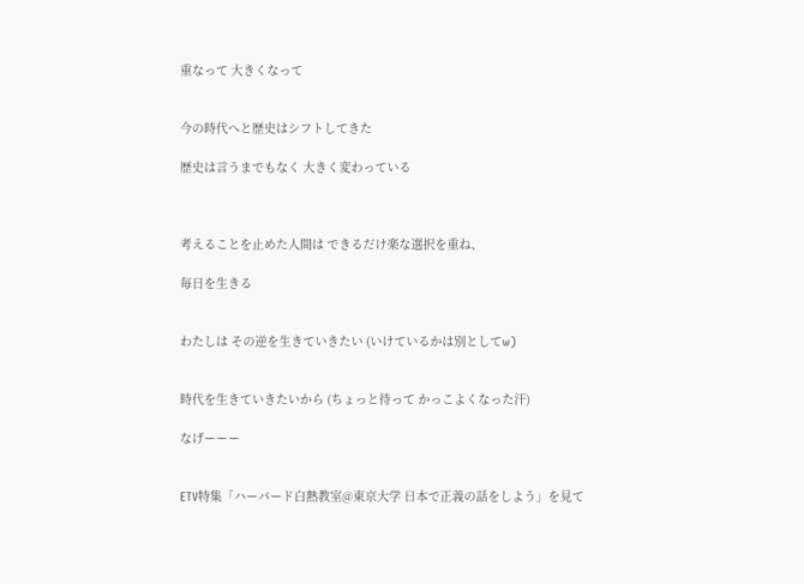重なって 大きくなって


今の時代へと歴史はシフトしてきた

歴史は言うまでもなく 大きく変わっている



考えることを止めた人間は できるだけ楽な選択を重ね、

毎日を生きる


わたしは その逆を生きていきたい (いけているかは別としてw)


時代を生きていきたいから (ちょっと待って かっこよくなった汗)

なげーーー


ETV特集「ハーバード白熱教室@東京大学 日本で正義の話をしよう」を見て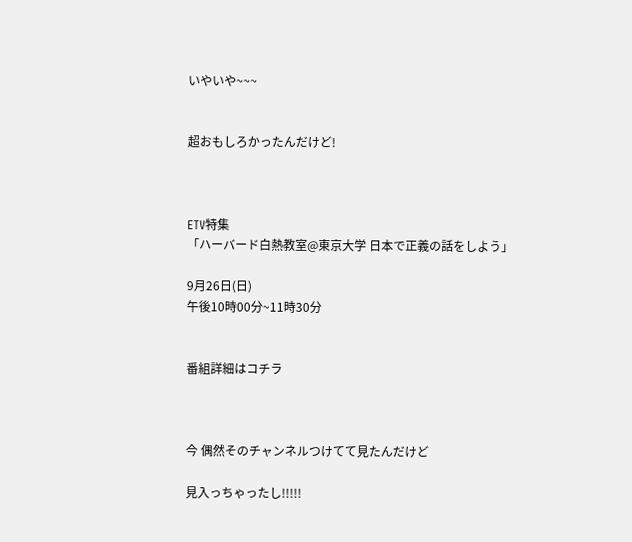いやいや~~~


超おもしろかったんだけど!



ETV特集
「ハーバード白熱教室@東京大学 日本で正義の話をしよう」

9月26日(日)
午後10時00分~11時30分


番組詳細はコチラ



今 偶然そのチャンネルつけてて見たんだけど

見入っちゃったし!!!!!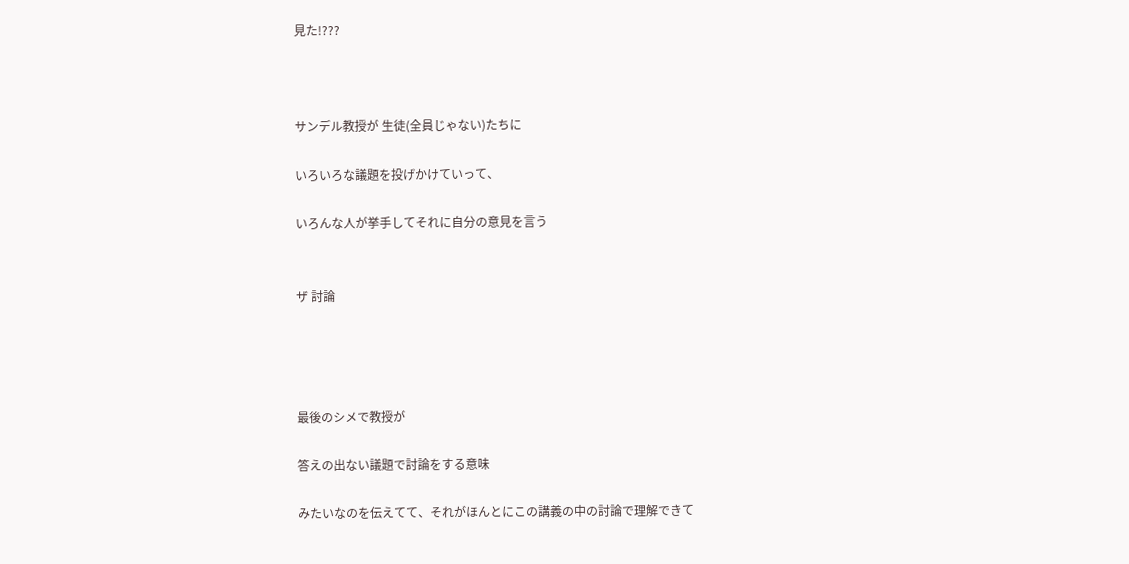見た!???



サンデル教授が 生徒(全員じゃない)たちに

いろいろな議題を投げかけていって、

いろんな人が挙手してそれに自分の意見を言う


ザ 討論




最後のシメで教授が

答えの出ない議題で討論をする意味

みたいなのを伝えてて、それがほんとにこの講義の中の討論で理解できて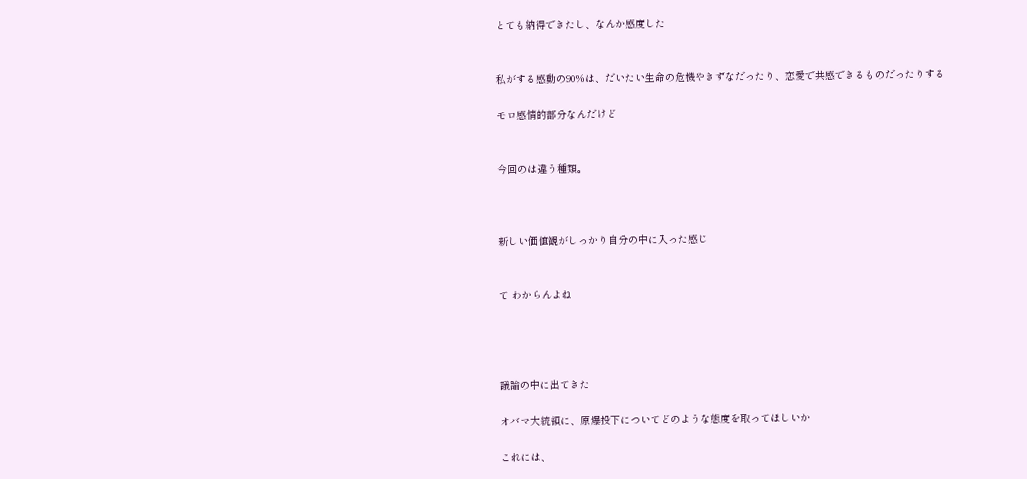とても納得できたし、なんか感度した


私がする感動の90%は、だいたい生命の危機やきずなだったり、恋愛で共感できるものだったりする

モロ感情的部分なんだけど


今回のは違う種類。



新しい価値観がしっかり自分の中に入った感じ


て わからんよね




議論の中に出てきた

オバマ大統領に、原爆投下についてどのような態度を取ってほしいか

これには、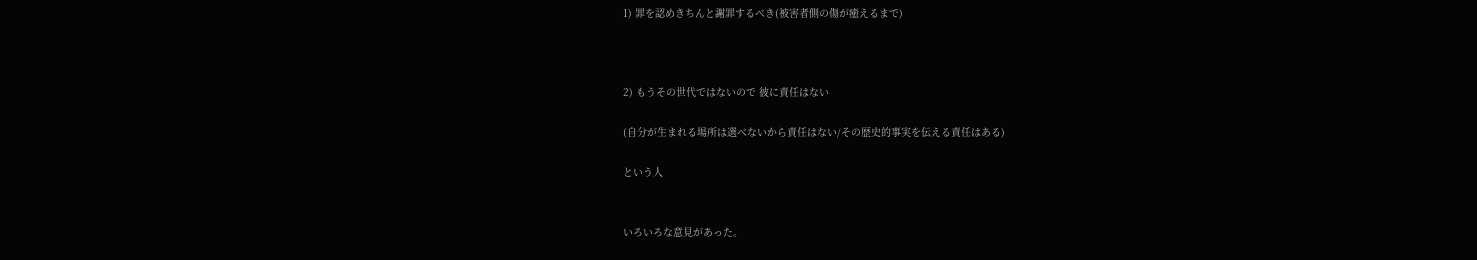1) 罪を認めきちんと謝罪するべき(被害者側の傷が癒えるまで)



2) もうその世代ではないので 彼に責任はない

(自分が生まれる場所は選べないから責任はない/その歴史的事実を伝える責任はある)

という人


いろいろな意見があった。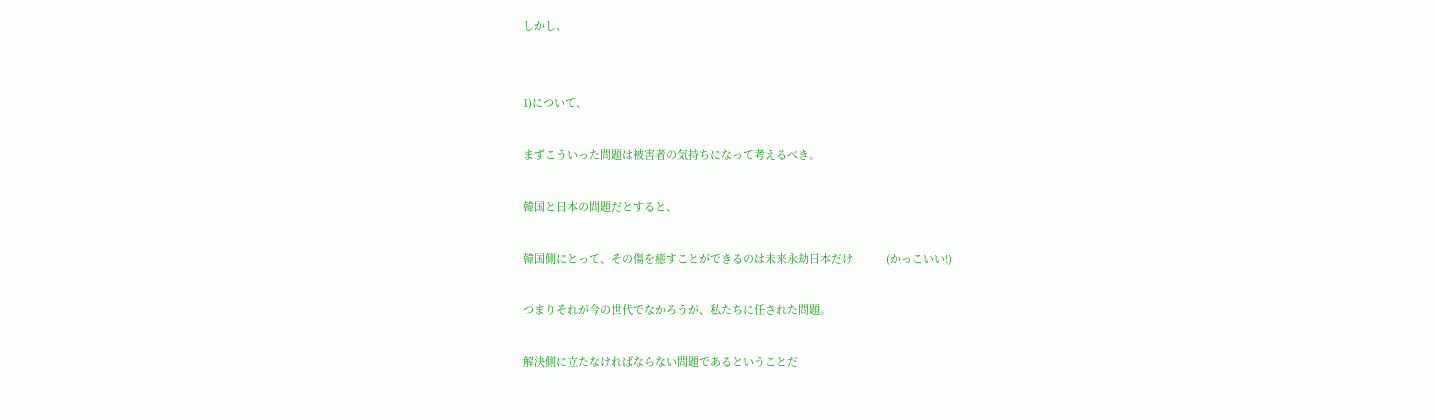しかし、


1)について、

まずこういった問題は被害者の気持ちになって考えるべき。

韓国と日本の問題だとすると、

韓国側にとって、その傷を癒すことができるのは未来永劫日本だけ           (かっこいい!)

つまりそれが今の世代でなかろうが、私たちに任された問題。

解決側に立たなければならない問題であるということだ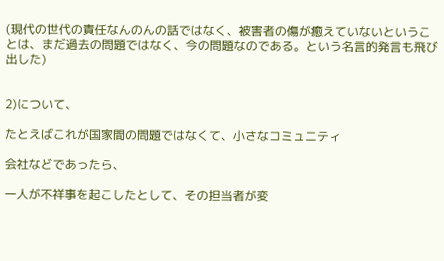(現代の世代の責任なんのんの話ではなく、被害者の傷が癒えていないということは、まだ過去の問題ではなく、今の問題なのである。という名言的発言も飛び出した)


2)について、

たとえばこれが国家間の問題ではなくて、小さなコミュニティ

会社などであったら、

一人が不祥事を起こしたとして、その担当者が変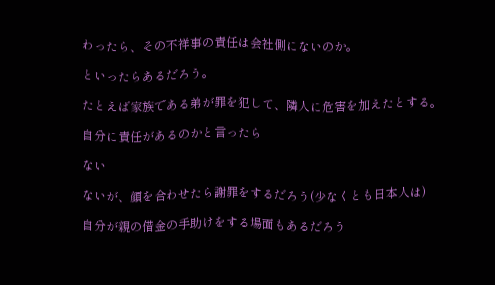わったら、その不祥事の責任は会社側にないのか。

といったらあるだろう。

たとえば家族である弟が罪を犯して、隣人に危害を加えたとする。

自分に責任があるのかと言ったら

ない

ないが、顔を合わせたら謝罪をするだろう(少なくとも日本人は)

自分が親の借金の手助けをする場面もあるだろう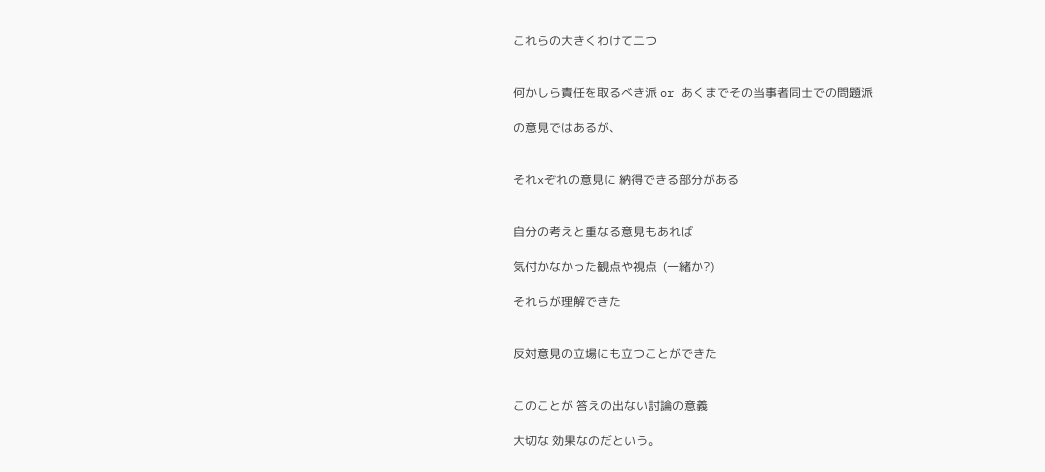これらの大きくわけて二つ


何かしら責任を取るべき派 or あくまでその当事者同士での問題派

の意見ではあるが、


それxぞれの意見に 納得できる部分がある


自分の考えと重なる意見もあれば

気付かなかった観点や視点  (一緒か?)

それらが理解できた


反対意見の立場にも立つことができた


このことが 答えの出ない討論の意義

大切な 効果なのだという。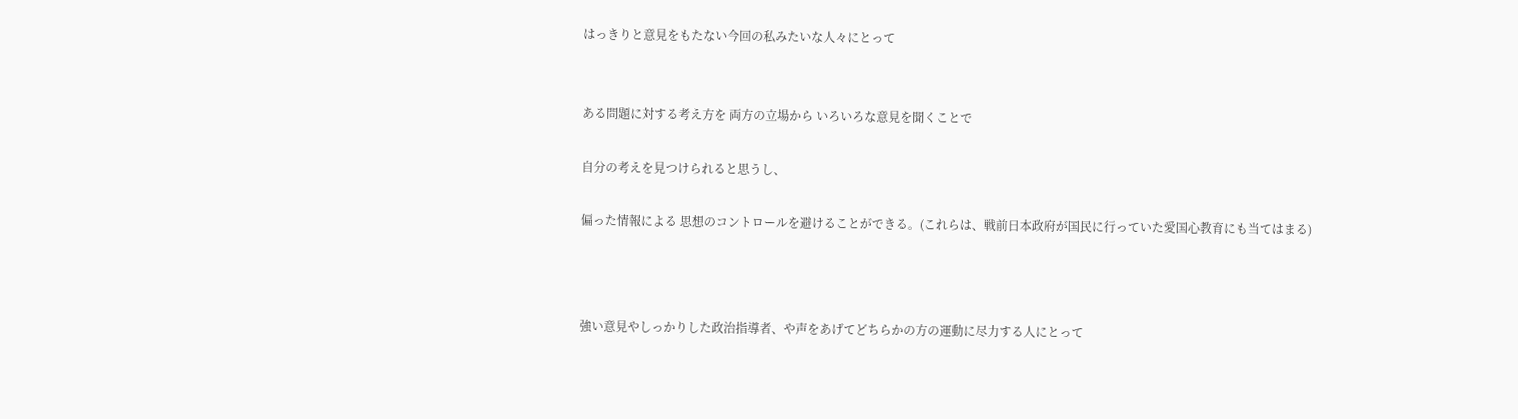はっきりと意見をもたない今回の私みたいな人々にとって


ある問題に対する考え方を 両方の立場から いろいろな意見を聞くことで

自分の考えを見つけられると思うし、

偏った情報による 思想のコントロールを避けることができる。(これらは、戦前日本政府が国民に行っていた愛国心教育にも当てはまる)



強い意見やしっかりした政治指導者、や声をあげてどちらかの方の運動に尽力する人にとって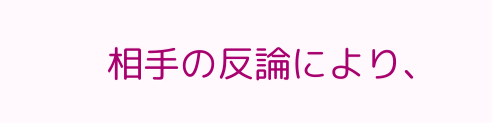相手の反論により、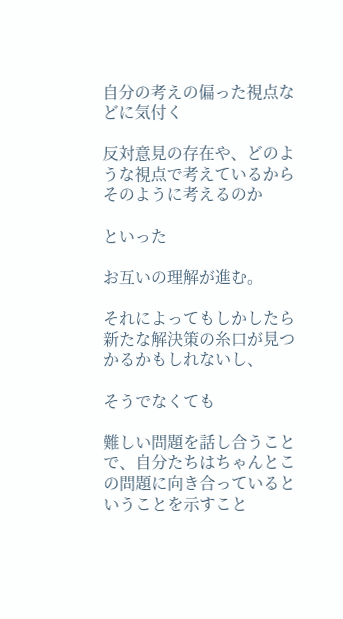自分の考えの偏った視点などに気付く

反対意見の存在や、どのような視点で考えているからそのように考えるのか

といった

お互いの理解が進む。

それによってもしかしたら新たな解決策の糸口が見つかるかもしれないし、

そうでなくても

難しい問題を話し合うことで、自分たちはちゃんとこの問題に向き合っているということを示すこと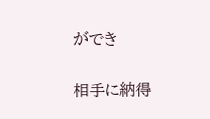ができ

相手に納得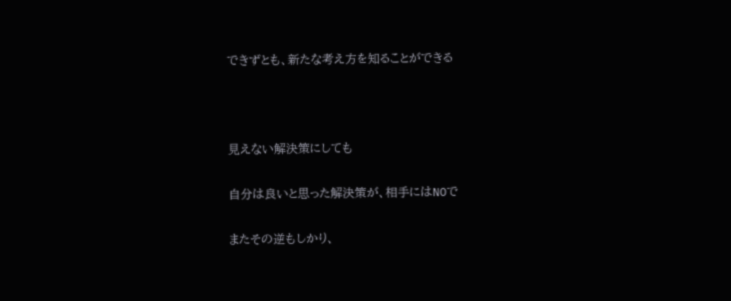できずとも、新たな考え方を知ることができる



見えない解決策にしても

自分は良いと思った解決策が、相手にはNOで

またその逆もしかり、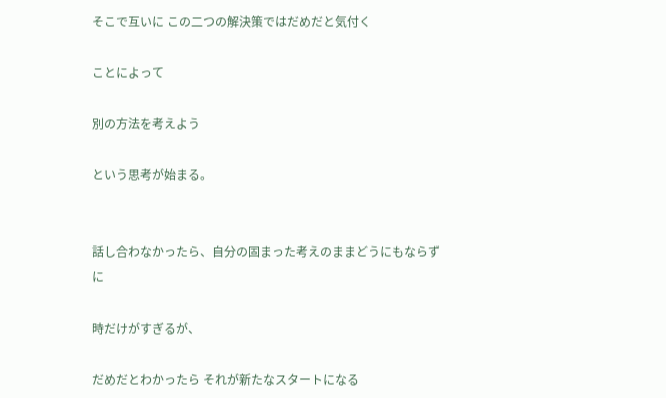そこで互いに この二つの解決策ではだめだと気付く

ことによって

別の方法を考えよう

という思考が始まる。


話し合わなかったら、自分の固まった考えのままどうにもならずに

時だけがすぎるが、

だめだとわかったら それが新たなスタートになる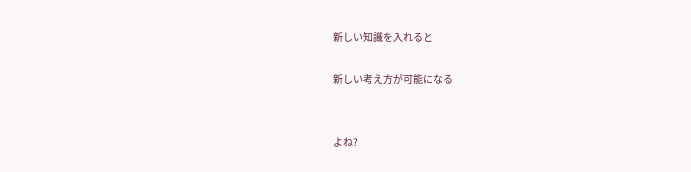新しい知識を入れると

新しい考え方が可能になる


よね?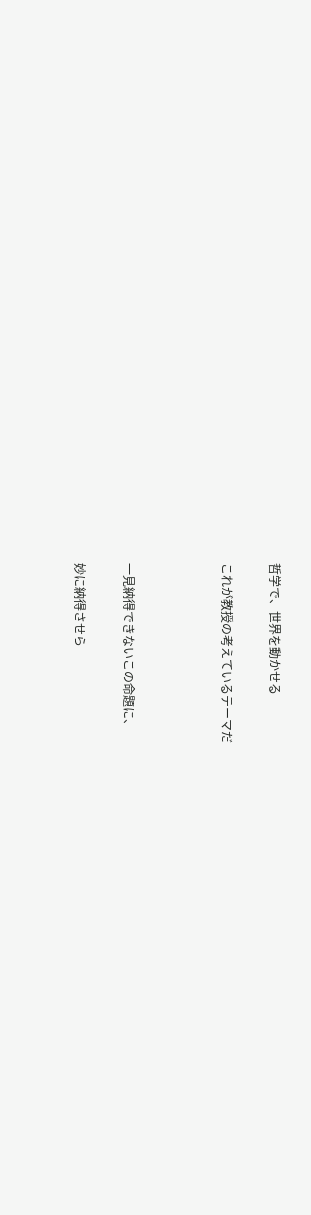哲学で、世界を動かせる

これが教授の考えているテーマだ



一見納得できないこの命題に、

妙に納得させら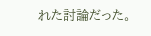れた討論だった。